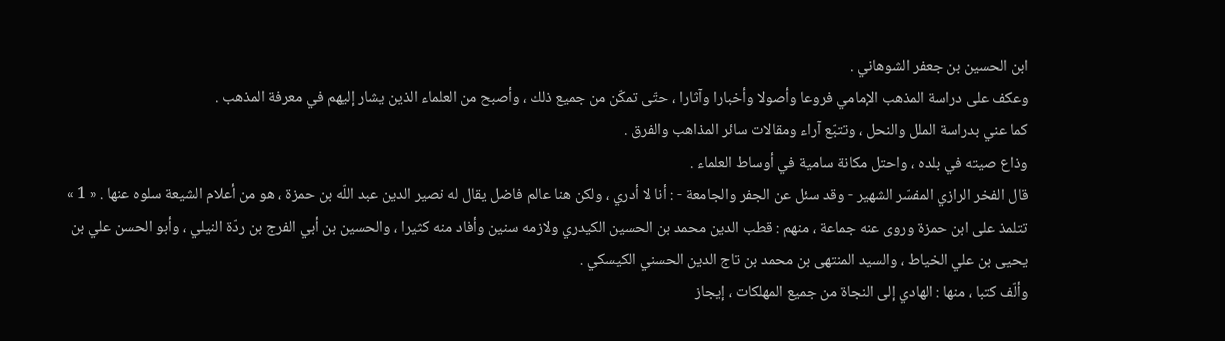ابن الحسين بن جعفر الشوهاني .
وعكف على دراسة المذهب الإمامي فروعا وأصولا وأخبارا وآثارا ، حتّى تمكّن من جميع ذلك ، وأصبح من العلماء الذين يشار إليهم في معرفة المذهب .
كما عني بدراسة الملل والنحل ، وتتبّع آراء ومقالات سائر المذاهب والفرق .
وذاع صيته في بلده ، واحتل مكانة سامية في أوساط العلماء .
قال الفخر الرازي المفسّر الشهير - وقد سئل عن الجفر والجامعة - : أنا لا أدري ، ولكن هنا عالم فاضل يقال له نصير الدين عبد اللّه بن حمزة ، هو من أعلام الشيعة سلوه عنها . « 1 »
تتلمذ على ابن حمزة وروى عنه جماعة ، منهم : قطب الدين محمد بن الحسين الكيدري ولازمه سنين وأفاد منه كثيرا ، والحسين بن أبي الفرج بن ردّة النيلي ، وأبو الحسن علي بن يحيى بن علي الخياط ، والسيد المنتهى بن محمد بن تاج الدين الحسني الكيسكي .
وألّف كتبا ، منها : الهادي إلى النجاة من جميع المهلكات ، إيجاز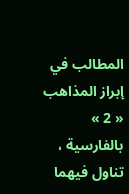المطالب في إبراز المذاهب « 2 » بالفارسية ، تناول فيهما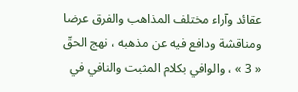عقائد وآراء مختلف المذاهب والفرق عرضا ومناقشة ودافع فيه عن مذهبه ، نهج الحقّ « 3 » ، والوافي بكلام المثبت والنافي في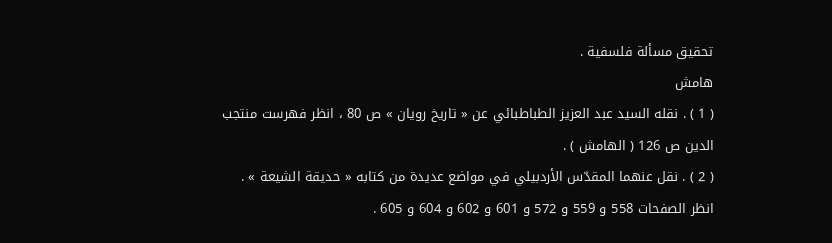تحقيق مسألة فلسفية .
هامش
( 1 ) . نقله السيد عبد العزيز الطباطبائي عن « تاريخ رويان » ص 80 ، انظر فهرست منتجب الدين ص 126 ( الهامش ) .
( 2 ) . نقل عنهما المقدّس الأردبيلي في مواضع عديدة من كتابه « حديقة الشيعة » . انظر الصفحات 558 و 559 و 572 و 601 و 602 و 604 و 605 .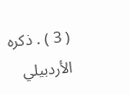( 3 ) . ذكره الأردبيلي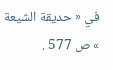في « حديقة الشيعة » ص 577 .